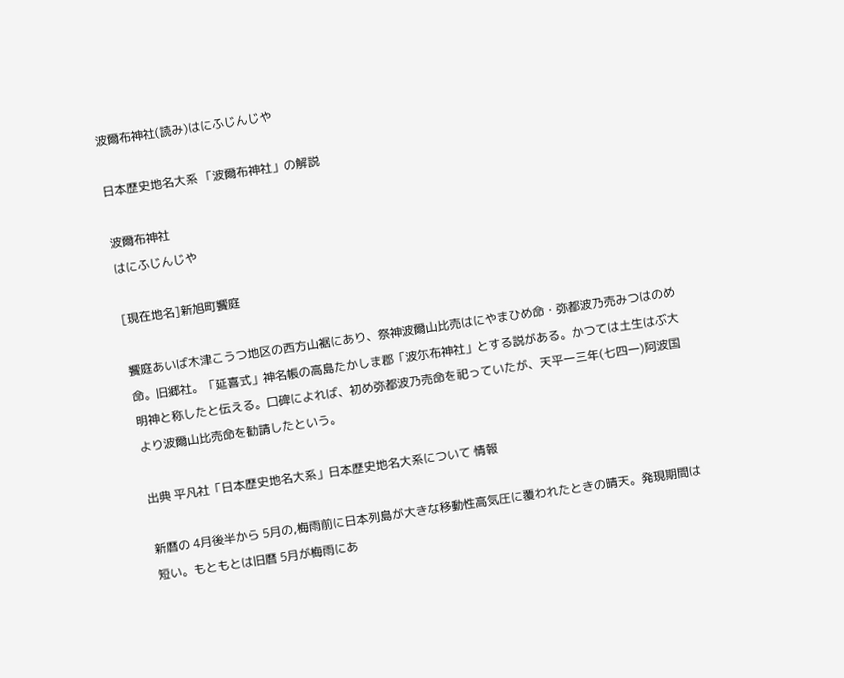波爾布神社(読み)はにふじんじや

日本歴史地名大系 「波爾布神社」の解説

波爾布神社
はにふじんじや

[現在地名]新旭町饗庭

饗庭あいば木津こうつ地区の西方山裾にあり、祭神波爾山比売はにやまひめ命・弥都波乃売みつはのめ命。旧郷社。「延喜式」神名帳の高島たかしま郡「波尓布神社」とする説がある。かつては土生はぶ大明神と称したと伝える。口碑によれば、初め弥都波乃売命を祀っていたが、天平一三年(七四一)阿波国より波爾山比売命を勧請したという。

出典 平凡社「日本歴史地名大系」日本歴史地名大系について 情報

新暦の 4月後半から 5月の,梅雨前に日本列島が大きな移動性高気圧に覆われたときの晴天。発現期間は短い。もともとは旧暦 5月が梅雨にあ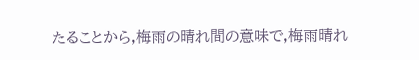たることから,梅雨の晴れ間の意味で,梅雨晴れ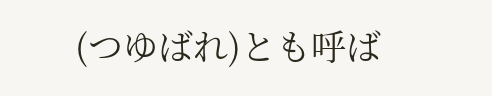(つゆばれ)とも呼ば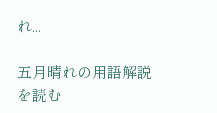れ...

五月晴れの用語解説を読む